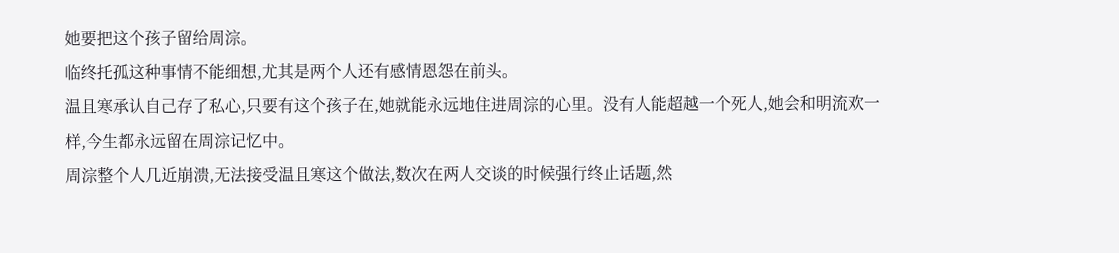她要把这个孩子留给周淙。
临终托孤这种事情不能细想,尤其是两个人还有感情恩怨在前头。
温且寒承认自己存了私心,只要有这个孩子在,她就能永远地住进周淙的心里。没有人能超越一个死人,她会和明流欢一样,今生都永远留在周淙记忆中。
周淙整个人几近崩溃,无法接受温且寒这个做法,数次在两人交谈的时候强行终止话题,然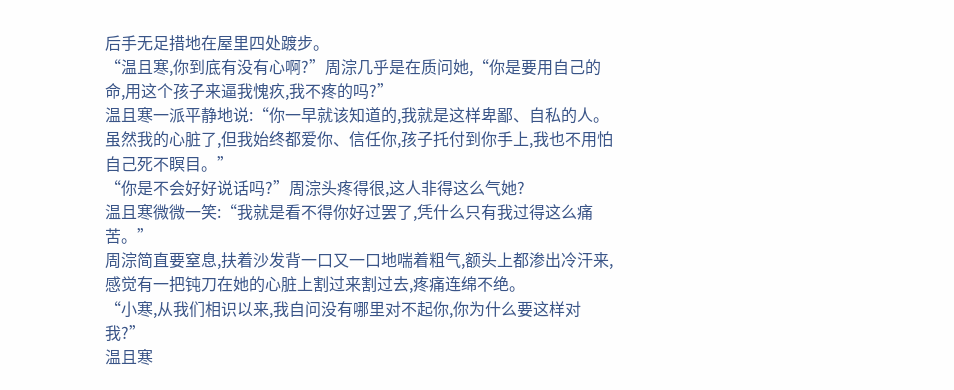后手无足措地在屋里四处踱步。
“温且寒,你到底有没有心啊?”周淙几乎是在质问她,“你是要用自己的命,用这个孩子来逼我愧疚,我不疼的吗?”
温且寒一派平静地说:“你一早就该知道的,我就是这样卑鄙、自私的人。虽然我的心脏了,但我始终都爱你、信任你,孩子托付到你手上,我也不用怕自己死不瞑目。”
“你是不会好好说话吗?”周淙头疼得很,这人非得这么气她?
温且寒微微一笑:“我就是看不得你好过罢了,凭什么只有我过得这么痛苦。”
周淙简直要窒息,扶着沙发背一口又一口地喘着粗气,额头上都渗出冷汗来,感觉有一把钝刀在她的心脏上割过来割过去,疼痛连绵不绝。
“小寒,从我们相识以来,我自问没有哪里对不起你,你为什么要这样对我?”
温且寒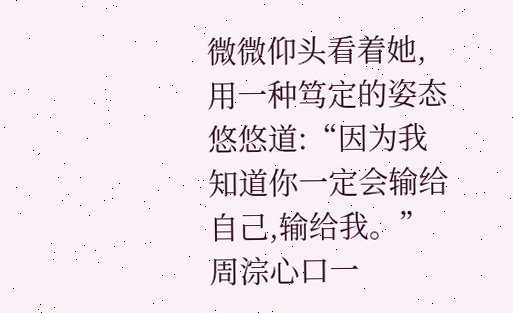微微仰头看着她,用一种笃定的姿态悠悠道:“因为我知道你一定会输给自己,输给我。”
周淙心口一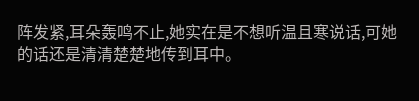阵发紧,耳朵轰鸣不止,她实在是不想听温且寒说话,可她的话还是清清楚楚地传到耳中。